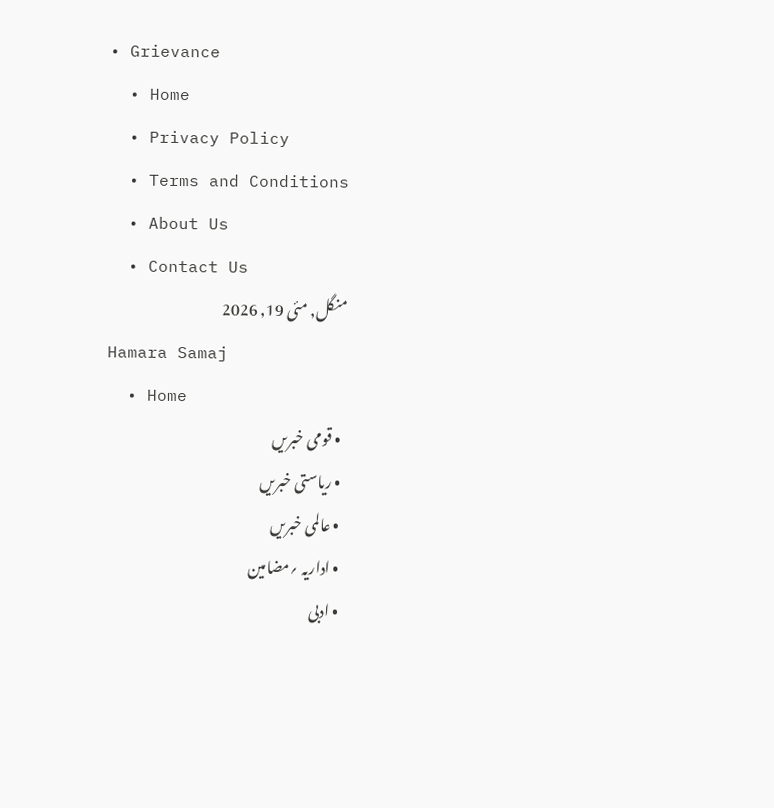• Grievance
  • Home
  • Privacy Policy
  • Terms and Conditions
  • About Us
  • Contact Us
منگل, مئی 19, 2026
Hamara Samaj
  • Home
  • قومی خبریں
  • ریاستی خبریں
  • عالمی خبریں
  • اداریہ ؍مضامین
  • ادبی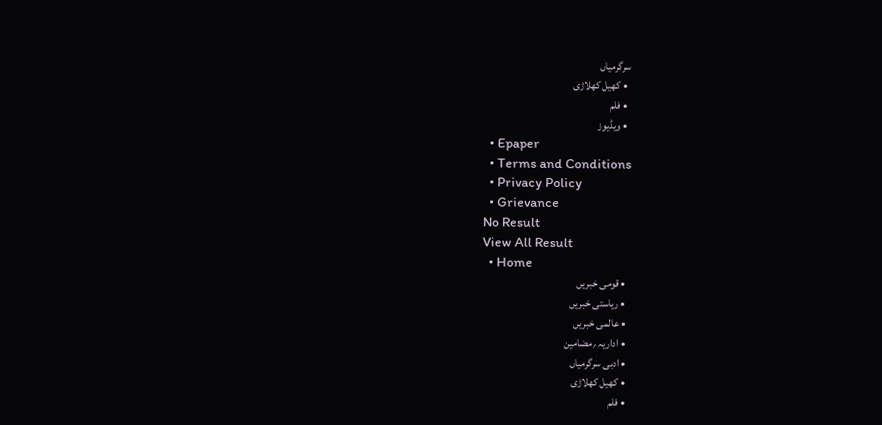سرگرمیاں
  • کھیل کھلاڑی
  • فلم
  • ویڈیوز
  • Epaper
  • Terms and Conditions
  • Privacy Policy
  • Grievance
No Result
View All Result
  • Home
  • قومی خبریں
  • ریاستی خبریں
  • عالمی خبریں
  • اداریہ ؍مضامین
  • ادبی سرگرمیاں
  • کھیل کھلاڑی
  • فلم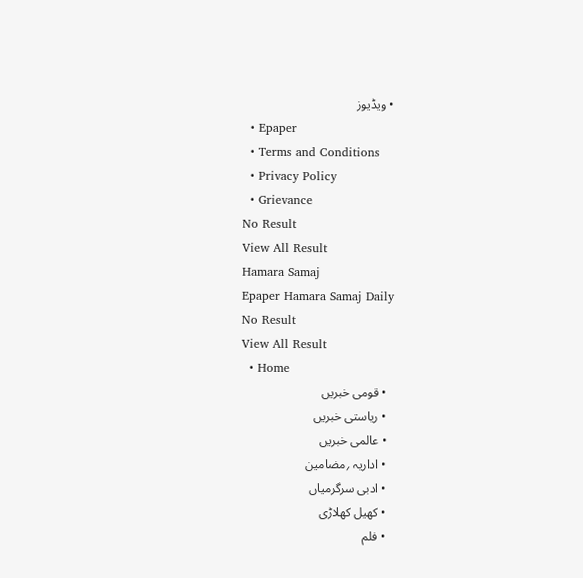• ویڈیوز
  • Epaper
  • Terms and Conditions
  • Privacy Policy
  • Grievance
No Result
View All Result
Hamara Samaj
Epaper Hamara Samaj Daily
No Result
View All Result
  • Home
  • قومی خبریں
  • ریاستی خبریں
  • عالمی خبریں
  • اداریہ ؍مضامین
  • ادبی سرگرمیاں
  • کھیل کھلاڑی
  • فلم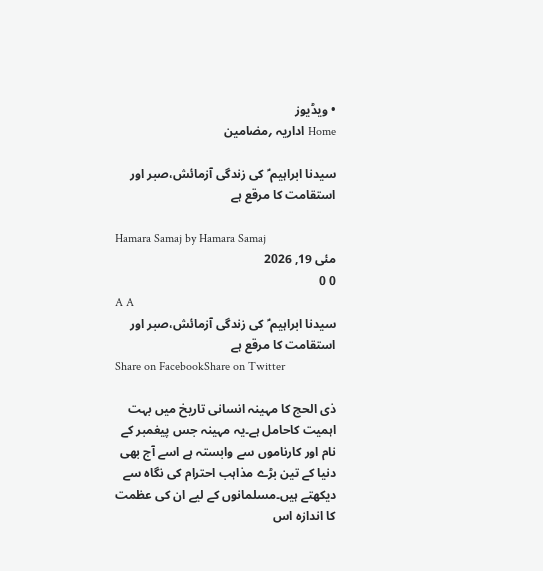• ویڈیوز
Home اداریہ ؍مضامین

سیدنا ابراہیم ؑ کی زندگی آزمائش،صبر اور استقامت کا مرقع ہے

Hamara Samaj by Hamara Samaj
مئی 19, 2026
0 0
A A
سیدنا ابراہیم ؑ کی زندگی آزمائش،صبر اور استقامت کا مرقع ہے
Share on FacebookShare on Twitter

ذی الحج کا مہینہ انسانی تاریخ میں بہت اہمیت کاحامل ہے۔یہ مہینہ جس پیغمبر کے نام اور کارناموں سے وابستہ ہے اسے آج بھی دنیا کے تین بڑے مذاہب احترام کی نگاہ سے دیکھتے ہیں۔مسلمانوں کے لیے ان کی عظمت کا اندازہ اس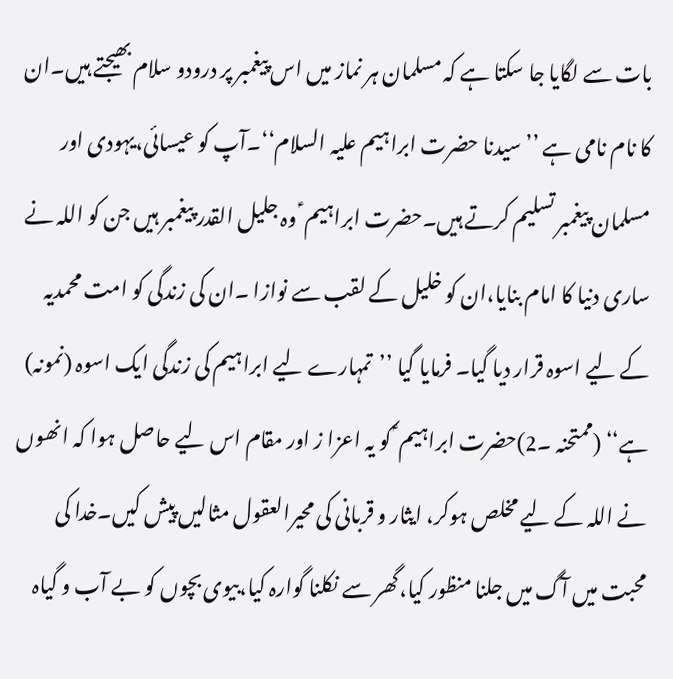بات سے لگایا جا سکتا ہے کہ مسلمان ہر نماز میں اس پیغمبر پر درودو سلام بھیجتے ہیں۔ان کا نام نامی ہے ’’سیدنا حضرت ابراہیم علیہ السلام‘‘۔آپ کو عیسائی،یہودی اور مسلمان پیغمبر تسلیم کرتے ہیں۔حضرت ابراہیم ؑ وہ جلیل القدر پیغمبر ہیں جن کو اللہ نے ساری دنیا کا امام بنایا،ان کو خلیل کے لقب سے نوازا ۔ان کی زندگی کو امت محمدیہ کے لیے اسوہ قرار دیا گیا۔ فرمایا گیا ’’تمہارے لیے ابراہیم کی زندگی ایک اسوہ (نمونہ) ہے‘‘ (ممتحنہ ۔2)حضرت ابراہیم ؑ کو یہ اعزا ز اور مقام اس لیے حاصل ہوا کہ انھوں نے اللہ کے لیے مخلص ہوکر، ایثار و قربانی کی محیرالعقول مثالیں پیش کیں۔خدا کی محبت میں آگ میں جلنا منظور کیا،گھر سے نکلنا گوارہ کیا،بیوی بچوں کو بے آب و گیاہ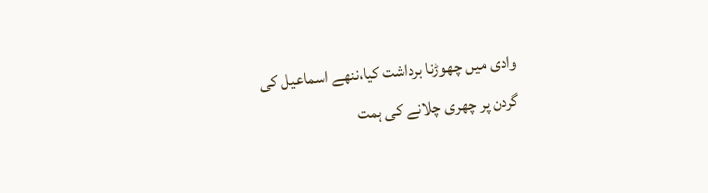وادی میں چھوڑنا برداشت کیا،ننھے اسماعیل کی گردن پر چھری چلانے کی ہمت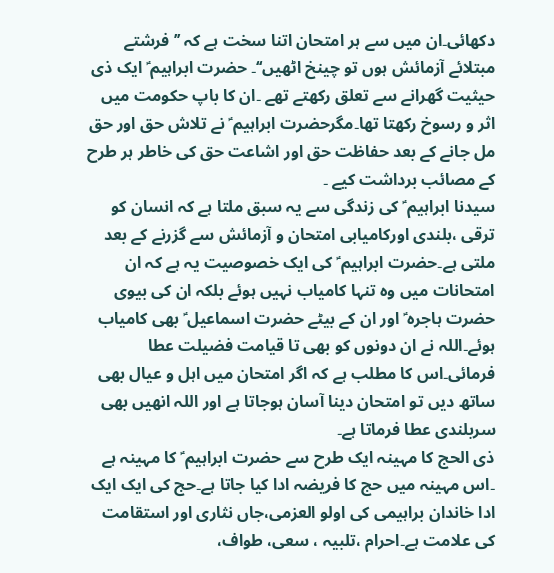دکھائی۔ان میں سے ہر امتحان اتنا سخت ہے کہ ’’فرشتے مبتلائے آزمائش ہوں تو چینخ اٹھیں‘‘۔ حضرت ابراہیم ؑ ایک ذی حیثیت گھرانے سے تعلق رکھتے تھے ۔ان کا باپ حکومت میں اثر و رسوخ رکھتا تھا۔مگرحضرت ابراہیم ؑ نے تلاش حق اور حق مل جانے کے بعد حفاظت حق اور اشاعت حق کی خاطر ہر طرح کے مصائب برداشت کیے ۔
سیدنا ابراہیم ؑ کی زندگی سے یہ سبق ملتا ہے کہ انسان کو ترقی ،بلندی اورکامیابی امتحان و آزمائش سے گزرنے کے بعد ملتی ہے۔حضرت ابراہیم ؑ کی ایک خصوصیت یہ ہے کہ ان امتحانات میں وہ تنہا کامیاب نہیں ہوئے بلکہ ان کی بیوی حضرت ہاجرہ ؑ اور ان کے بیٹے حضرت اسماعیل ؑ بھی کامیاب ہوئے۔اللہ نے ان دونوں کو بھی تا قیامت فضیلت عطا فرمائی۔اس کا مطلب ہے کہ اگر امتحان میں اہل و عیال بھی ساتھ دیں تو امتحان دینا آسان ہوجاتا ہے اور اللہ انھیں بھی سربلندی عطا فرماتا ہے۔
ذی الحج کا مہینہ ایک طرح سے حضرت ابراہیم ؑ کا مہینہ ہے ۔اس مہینہ میں حج کا فریضہ ادا کیا جاتا ہے۔حج کی ایک ایک ادا خاندان براہیمی کی اولو العزمی،جاں نثاری اور استقامت کی علامت ہے۔احرام ،تلبیہ ، سعی، طواف،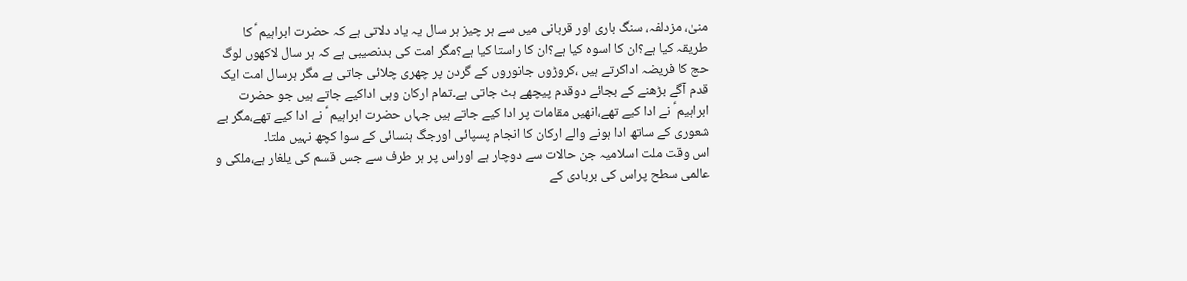منیٰ، مزدلفہ، سنگ باری اور قربانی میں سے ہر چیز ہر سال یہ یاد دلاتی ہے کہ حضرت ابراہیم ؑ کا طریقہ کیا ہے؟ان کا اسوہ کیا ہے؟ان کا راستا کیا ہے؟مگر امت کی بدنصیبی ہے کہ ہر سال لاکھوں لوگ حج کا فریضہ اداکرتے ہیں ،کروڑوں جانوروں کے گردن پر چھری چلائی جاتی ہے مگر ہرسال امت ایک قدم آگے بڑھنے کے بجائے دوقدم پیچھے ہٹ جاتی ہے۔تمام ارکان وہی اداکیے جاتے ہیں جو حضرت ابراہیم ؑ نے ادا کیے تھے،انھیں مقامات پر ادا کیے جاتے ہیں جہاں حضرت ابراہیم ؑ نے ادا کیے تھے،مگر بے شعوری کے ساتھ ادا ہونے والے ارکان کا انجام پسپائی اورجگ ہنسائی کے سوا کچھ نہیں ملتا۔
اس وقت ملت اسلامیہ جن حالات سے دوچار ہے اوراس پر ہر طرف سے جس قسم کی یلغار ہے،ملکی و عالمی سطح پراس کی بربادی کے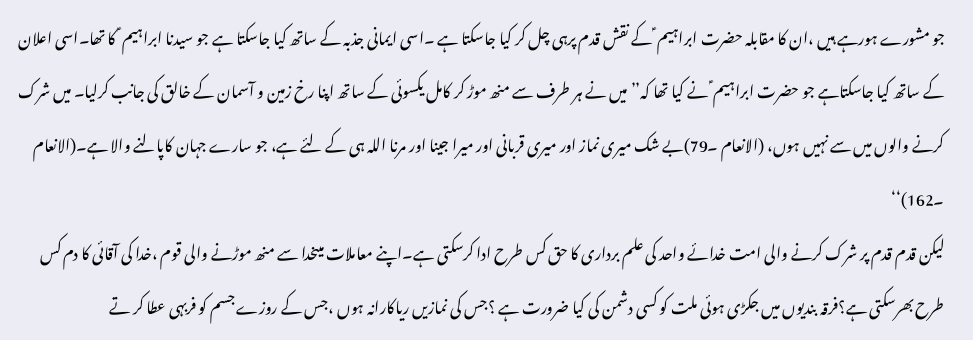جو مشورے ہورہے ہیں ،ان کا مقابلہ حضرت ابراہیم ؑ کے نقش قدم پرہی چل کر کیا جاسکتا ہے ۔اسی ایمانی جذبہ کے ساتھ کیا جاسکتا ہے جو سیدنا ابراہیم ؑ کا تھا۔اسی اعلان کے ساتھ کیا جاسکتاہے جو حضرت ابراہیم ؑ نے کیا تھا کہ’’میں نے ہر طرف سے منھ موڑ کر کامل یکسوئی کے ساتھ اپنا رخ زمین و آسمان کے خالق کی جانب کرلیا۔ میں شرک کرنے والوں میں سے نہیں ہوں، (الانعام ۔79)بے شک میری نماز اور میری قربانی اور میرا جینا اور مرنا اللہ ہی کے لئے ہے، جو سارے جہان کاپالنے والا ہے۔(الانعام ۔162)‘‘
لیکن قدم قدم پر شرک کرنے والی امت خدائے واحد کی علم برداری کا حق کس طرح ادا کرسکتی ہے۔اپنے معاملات میںخدا سے منھ موڑنے والی قوم ،خدا کی آقائی کا دم کس طرح بھرسکتی ہے؟فرقہ بندیوں میں جکڑی ہوئی ملت کو کسی دشمن کی کیا ضرورت ہے ؟جس کی نمازیں ریاکارانہ ہوں ،جس کے روزے جسم کو فربہی عطا کر تے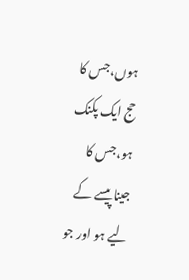ہوں،جس کا حج ایک پکنک ہو،جس کا جینا پیسے کے لیے ہو اور جو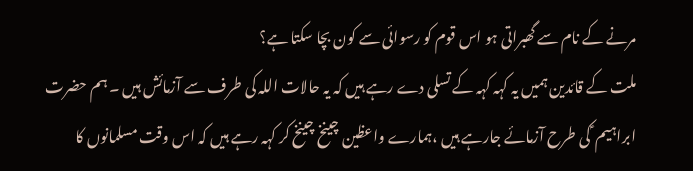مرنے کے نام سے گھبراتی ہو اس قوم کو رسوائی سے کون بچا سکتا ہے؟
ملت کے قائدین ہمیں یہ کہہ کہہ کے تسلی دے رہے ہیں کہ یہ حالات اللہ کی طرف سے آزمائش ہیں ۔ ہم حضرت ابراہیم ؑ کی طرح آزمائے جارہے ہیں ،ہمارے واعظین چینخ چینخ کر کہہ رہے ہیں کہ اس وقت مسلمانوں کا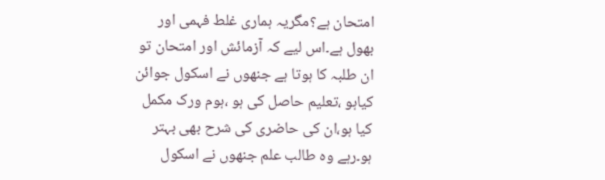امتحان ہے؟مگریہ ہماری غلط فہمی اور بھول ہے۔اس لیے کہ آزمائش اور امتحان تو ان طلبہ کا ہوتا ہے جنھوں نے اسکول جوائن کیاہو ،تعلیم حاصل کی ہو ،ہوم ورک مکمل کیا ہو،ان کی حاضری کی شرح بھی بہتر ہو۔رہے وہ طالب علم جنھوں نے اسکول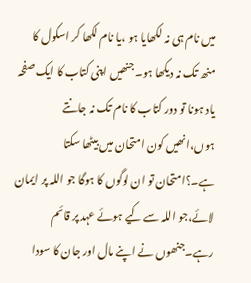میں نام ہی نہ لکھایا ہو ،یا نام لکھا کر اسکول کا منھ تک نہ دیکھا ہو۔جنھیں اپنی کتاب کا ایک صفحہ یاد ہونا تو دور کتاب کا نام تک نہ جانتے ہوں،انھیں کون امتحان میں بیٹھا سکتا ہے۔؟امتحان تو ان لوگوں کا ہوگا جو اللہ پر ایمان لائے،جو اللہ سے کیے ہوئے عہد پر قائم رہے۔جنھوں نے اپنے مال اور جان کا سودا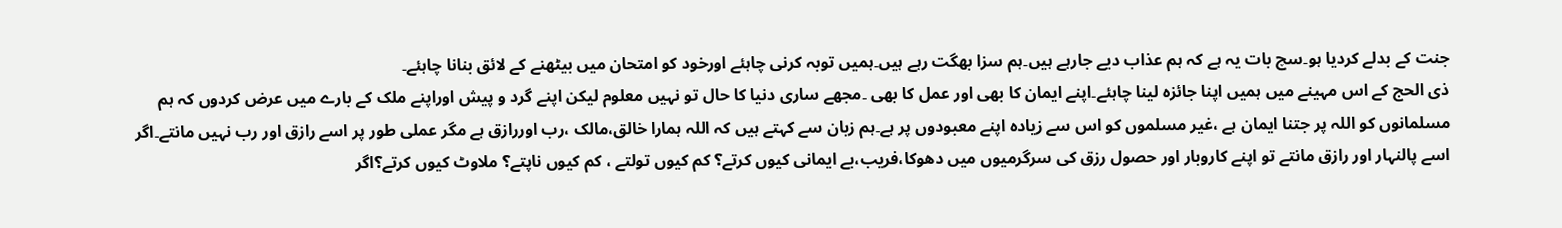جنت کے بدلے کردیا ہو۔سچ بات یہ ہے کہ ہم عذاب دیے جارہے ہیں۔ہم سزا بھگت رہے ہیں۔ہمیں توبہ کرنی چاہئے اورخود کو امتحان میں بیٹھنے کے لائق بنانا چاہئے۔
ذی الحج کے اس مہینے میں ہمیں اپنا جائزہ لینا چاہئے۔اپنے ایمان کا بھی اور عمل کا بھی ۔مجھے ساری دنیا کا حال تو نہیں معلوم لیکن اپنے گرد و پیش اوراپنے ملک کے بارے میں عرض کردوں کہ ہم مسلمانوں کو اللہ پر جتنا ایمان ہے ،غیر مسلموں کو اس سے زیادہ اپنے معبودوں پر ہے۔ہم زبان سے کہتے ہیں کہ اللہ ہمارا خالق،مالک ،رب اوررازق ہے مگر عملی طور پر اسے رازق اور رب نہیں مانتے۔اگر اسے پالنہار اور رازق مانتے تو اپنے کاروبار اور حصول رزق کی سرگرمیوں میں دھوکا،فریب،بے ایمانی کیوں کرتے؟ کم کیوں تولتے ، کم کیوں ناپتے؟ ملاوٹ کیوں کرتے؟اگر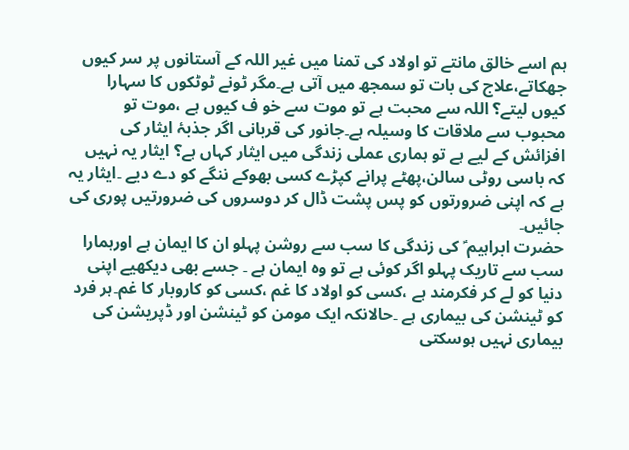ہم اسے خالق مانتے تو اولاد کی تمنا میں غیر اللہ کے آستانوں پر سر کیوں جھکاتے،علاج کی بات تو سمجھ میں آتی ہے۔مگر ٹونے ٹوٹکوں کا سہارا کیوں لیتے؟ اللہ سے محبت ہے تو موت سے خو ف کیوں ہے ،موت تو محبوب سے ملاقات کا وسیلہ ہے۔جانور کی قربانی اگر جذبۂ ایثار کی افزائش کے لیے ہے تو ہماری عملی زندگی میں ایثار کہاں ہے؟ ایثار یہ نہیں کہ باسی روٹی سالن،پھٹے پرانے کپڑے کسی بھوکے ننگے کو دے دیے ۔ایثار یہ ہے کہ اپنی ضرورتوں کو پس پشت ڈال کر دوسروں کی ضرورتیں پوری کی جائیں۔
حضرت ابراہیم ؑ کی زندگی کا سب سے روشن پہلو ان کا ایمان ہے اورہمارا سب سے تاریک پہلو اگر کوئی ہے تو وہ ایمان ہے ۔ جسے بھی دیکھیے اپنی دنیا کو لے کر فکرمند ہے ،کسی کو اولاد کا غم ،کسی کو کاروبار کا غم۔ہر فرد کو ٹینشن کی بیماری ہے ۔حالانکہ ایک مومن کو ٹینشن اور ڈپریشن کی بیماری نہیں ہوسکتی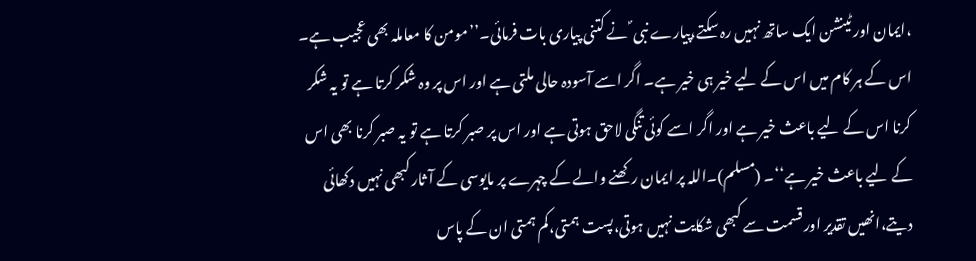،ایمان اور ٹینشن ایک ساتھ نہیں رہ سکتے،پیارے نبی ؐ نے کتنی پیاری بات فرمائی۔’’مومن کا معاملہ بھی عجیب ہے۔ اس کے ہر کام میں اس کے لیے خیر ہی خیر ہے۔ اگر اسے آسودہ حالی ملتی ہے اور اس پر وہ شکر کرتا ہے تو یہ شکر کرنا اس کے لیے باعث خیر ہے اور اگر اسے کوئی تنگی لاحق ہوتی ہے اور اس پر صبر کرتا ہے تو یہ صبر کرنا بھی اس کے لیے باعث خیر ہے‘‘۔ (مسلم)۔اللہ پر ایمان رکھنے والے کے چہرے پر مایوسی کے آ ثار کبھی نہیں دکھائی دیتے،انھیں تقدیر اور قسمت سے کبھی شکایت نہیں ہوتی،پست ہمتی،کم ہمتی ان کے پاس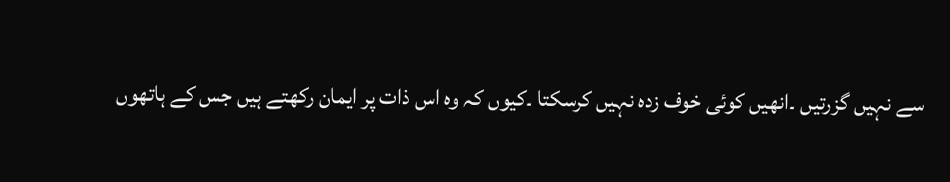سے نہیں گزرتیں ۔انھیں کوئی خوف زدہ نہیں کرسکتا ۔کیوں کہ وہ اس ذات پر ایمان رکھتے ہیں جس کے ہاتھوں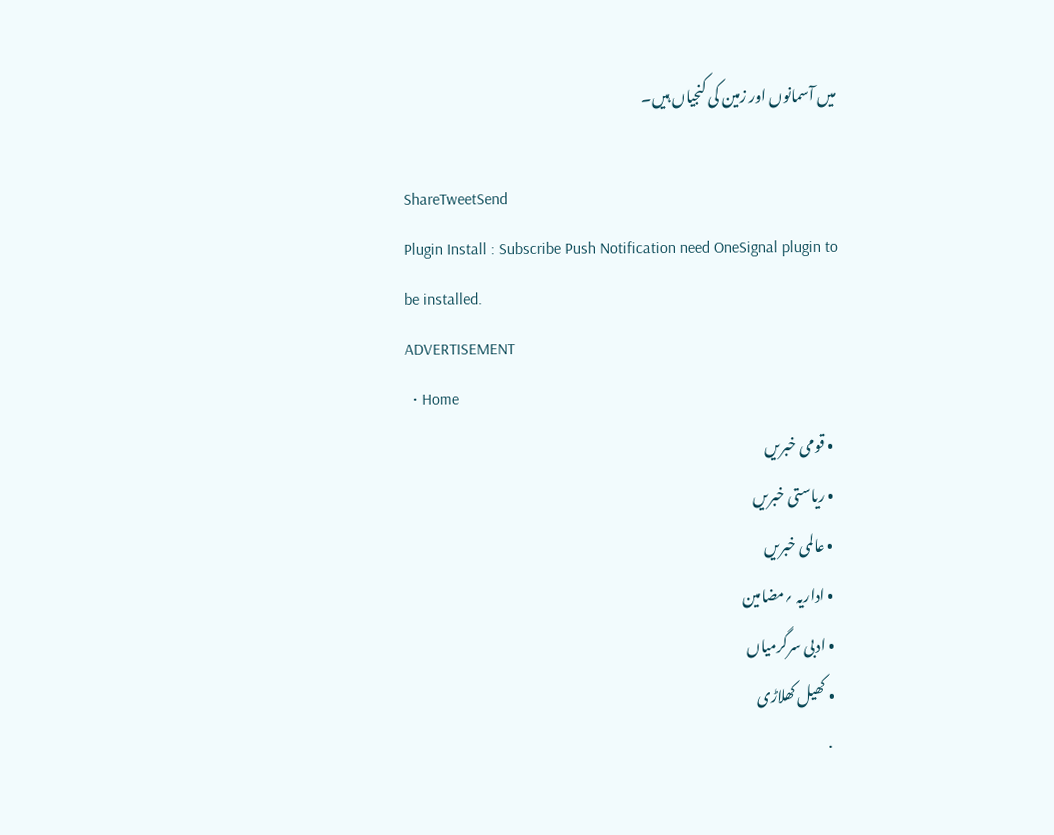میں آسمانوں اور زمین کی کنجیاں ہیں۔

ShareTweetSend
Plugin Install : Subscribe Push Notification need OneSignal plugin to be installed.
ADVERTISEMENT
  • Home
  • قومی خبریں
  • ریاستی خبریں
  • عالمی خبریں
  • اداریہ ؍مضامین
  • ادبی سرگرمیاں
  • کھیل کھلاڑی
  •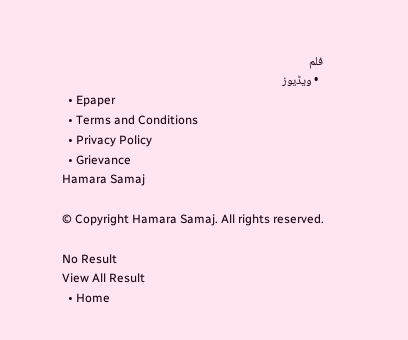فلم
  • ویڈیوز
  • Epaper
  • Terms and Conditions
  • Privacy Policy
  • Grievance
Hamara Samaj

© Copyright Hamara Samaj. All rights reserved.

No Result
View All Result
  • Home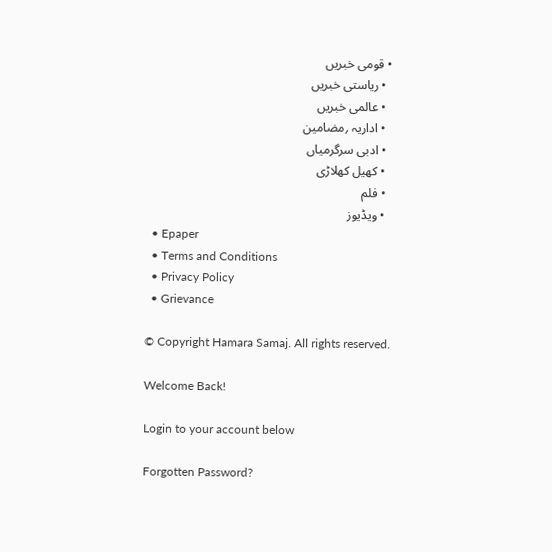• قومی خبریں
  • ریاستی خبریں
  • عالمی خبریں
  • اداریہ ؍مضامین
  • ادبی سرگرمیاں
  • کھیل کھلاڑی
  • فلم
  • ویڈیوز
  • Epaper
  • Terms and Conditions
  • Privacy Policy
  • Grievance

© Copyright Hamara Samaj. All rights reserved.

Welcome Back!

Login to your account below

Forgotten Password?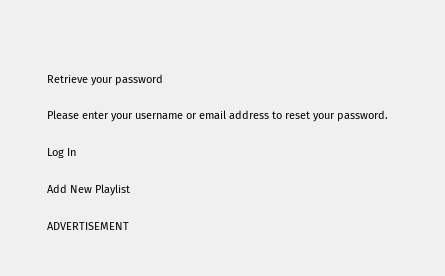Retrieve your password

Please enter your username or email address to reset your password.

Log In

Add New Playlist

ADVERTISEMENT